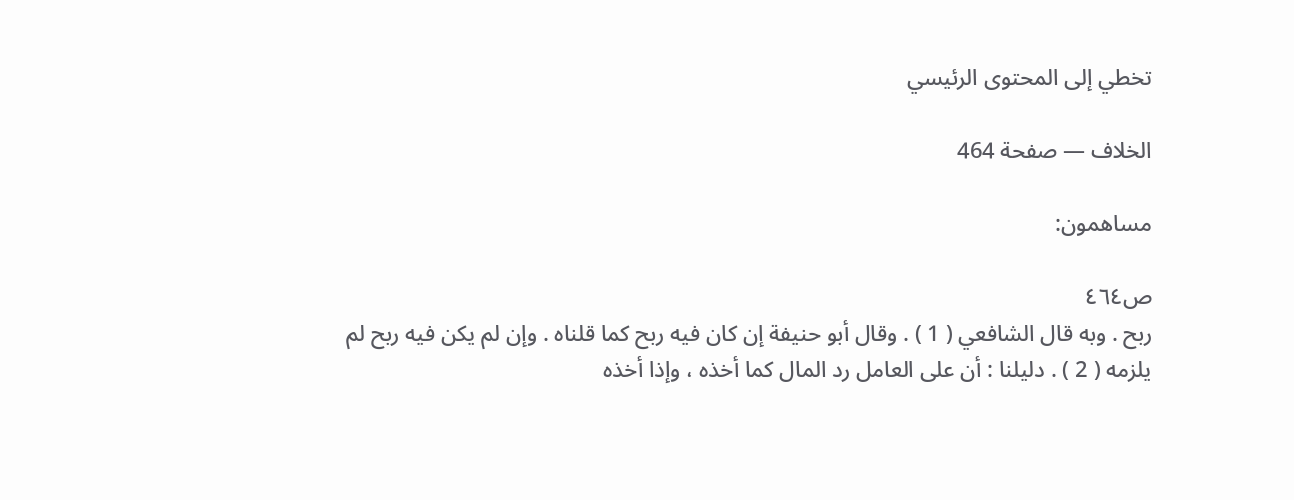تخطي إلى المحتوى الرئيسي

الخلاف — صفحة 464

مساهمون:

ص٤٦٤
ربح . وبه قال الشافعي ( 1 ) . وقال أبو حنيفة إن كان فيه ربح كما قلناه . وإن لم يكن فيه ربح لم يلزمه ( 2 ) . دليلنا : أن على العامل رد المال كما أخذه ، وإذا أخذه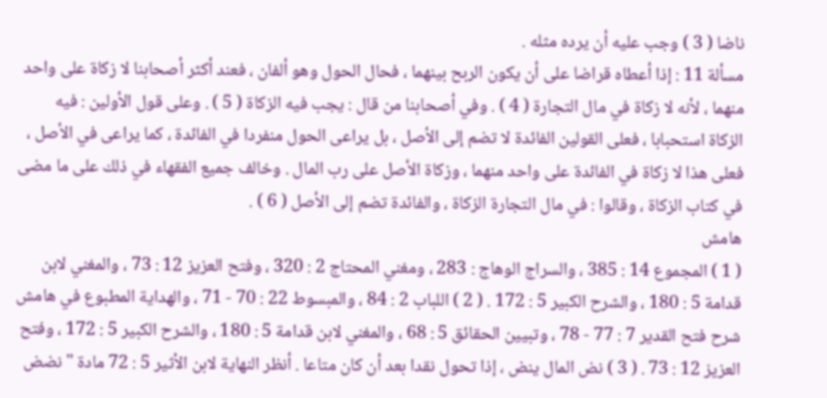ناضا ( 3 ) وجب عليه أن يرده مثله .
مسألة 11 : إذا أعطاه قراضا على أن يكون الربح بينهما ، فحال الحول وهو ألفان ، فعند أكثر أصحابنا لا زكاة على واحد منهما ، لأنه لا زكاة في مال التجارة ( 4 ) . وفي أصحابنا من قال : يجب فيه الزكاة ( 5 ) . وعلى قول الأولين : فيه الزكاة استحبابا ، فعلى القولين الفائدة لا تضم إلى الأصل ، بل يراعى الحول منفردا في الفائدة ، كما يراعى في الأصل ، فعلى هذا لا زكاة في الفائدة على واحد منهما ، وزكاة الأصل على رب المال . وخالف جميع الفقهاء في ذلك على ما مضى في كتاب الزكاة ، وقالوا : في مال التجارة الزكاة ، والفائدة تضم إلى الأصل ( 6 ) .
هامش
( 1 ) المجموع 14 : 385 ، والسراج الوهاج : 283 ، ومغني المحتاج 2 : 320 ، وفتح العزيز 12 : 73 ، والمغني لابن قدامة 5 : 180 ، والشرح الكبير 5 : 172 . ( 2 ) اللباب 2 : 84 ، والمبسوط 22 : 70 - 71 ، والهداية المطبوع في هامش شرح فتح القدير 7 : 77 - 78 ، وتبيين الحقائق 5 : 68 ، والمغني لابن قدامة 5 : 180 ، والشرح الكبير 5 : 172 ، وفتح العزيز 12 : 73 . ( 3 ) نض المال ينض ، إذا تحول نقدا بعد أن كان متاعا . أنظر النهاية لابن الأثير 5 : 72 مادة " نضض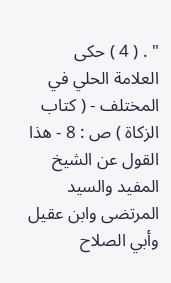" . ( 4 ) حكى العلامة الحلي في المختلف - ( كتاب الزكاة ) ص : 8 - هذا القول عن الشيخ المفيد والسيد المرتضى وابن عقيل وأبي الصلاح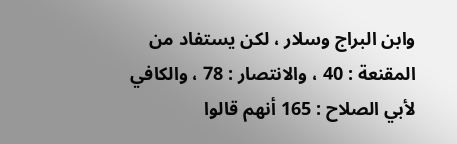وابن البراج وسلار ، لكن يستفاد من المقنعة : 40 ، والانتصار : 78 ، والكافي لأبي الصلاح : 165 أنهم قالوا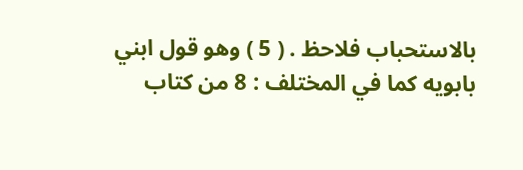بالاستحباب فلاحظ . ( 5 ) وهو قول ابني بابويه كما في المختلف : 8 من كتاب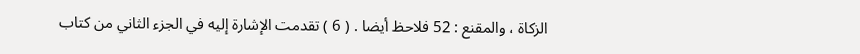الزكاة ، والمقنع : 52 فلاحظ أيضا . ( 6 ) تقدمت الإشارة إليه في الجزء الثاني من كتاب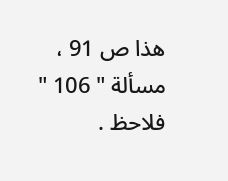هذا ص 91 ، مسألة " 106 " فلاحظ .